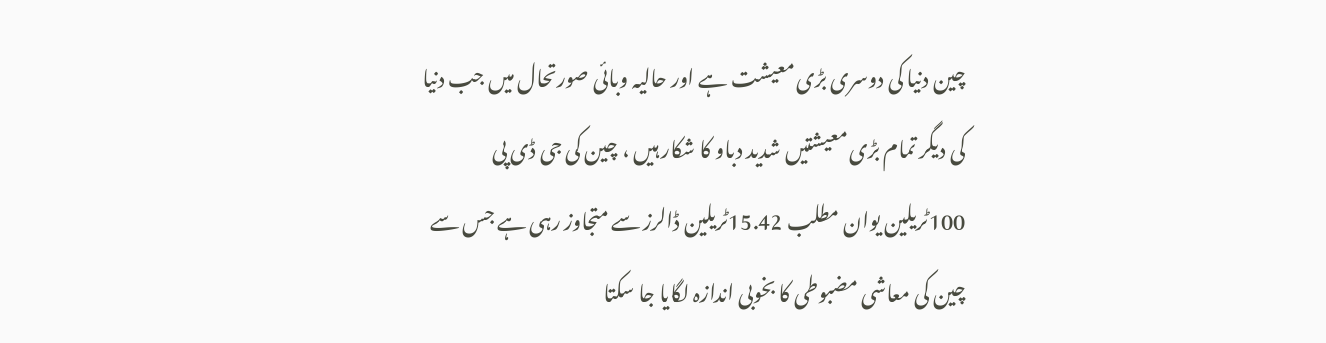چین دنیا کی دوسری بڑی معیشت ہے اور حالیہ وبائی صورتحال میں جب دنیا
کی دیگر تمام بڑی معیشتیں شدید دباو کا شکار ہیں ، چین کی جی ڈی پی
100ٹریلین یوان مطلب 15.42ٹریلین ڈالرز سے متجاوز رہی ہے جس سے
چین کی معاشی مضبوطی کا بخوبی اندازہ لگایا جا سکتا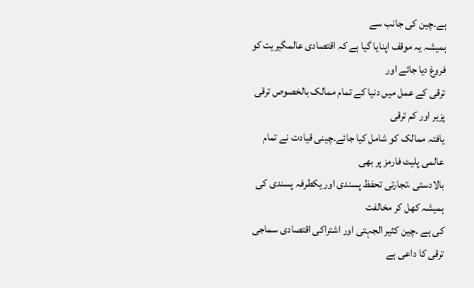ہے۔چین کی جانب سے
ہمیشہ یہ موقف اپنایا گیا ہے کہ اقتصادی عالمگیریت کو فروغ دیا جائے اور
ترقی کے عمل میں دنیا کے تمام ممالک بالخصوص ترقی پزیر اور کم ترقی
یافتہ ممالک کو شامل کیا جائے۔چینی قیادت نے تمام عالمی پلیٹ فارمز پر بھی
بالادستی ،تجارتی تحفظ پسندی اور یکطرفہ پسندی کی ہمیشہ کھل کر مخالفت
کی ہے ۔چین کثیر الجہتی اور اشتراکی اقتصادی سماجی ترقی کا داعی ہے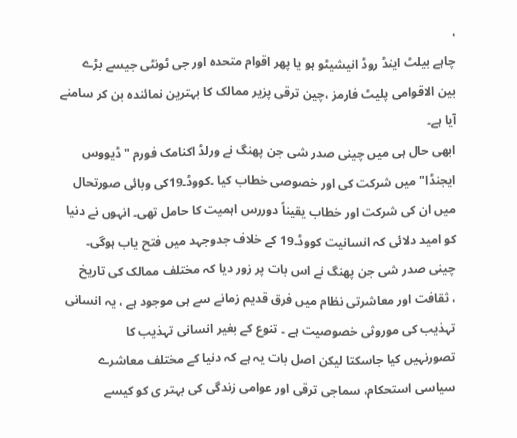،
چاہے بیلٹ اینڈ روڈ انیشیٹو ہو یا پھر اقوام متحدہ اور جی ٹونٹی جیسے بڑے
بین الاقوامی پلیٹ فارمز ،چین ترقی پزیر ممالک کا بہترین نمائندہ بن کر سامنے
آیا ہے۔
ابھی حال ہی میں چینی صدر شی جن پھنگ نے ورلڈ اکنامک فورم "ڈیووس
ایجنڈا" میں شرکت کی اور خصوصی خطاب کیا ۔کووڈ۔19کی وبائی صورتحال
میں ان کی شرکت اور خطاب یقیناً دوررس اہمیت کا حامل تھی۔ انہوں نے دنیا
کو امید دلائی کہ انسانیت کووڈ۔19 کے خلاف جدوجہد میں فتح یاب ہوگی۔
چینی صدر شی جن پھنگ نے اس بات پر زور دیا کہ مختلف ممالک کی تاریخ
، ثقافت اور معاشرتی نظام میں فرق قدیم زمانے سے ہی موجود ہے ، یہ انسانی
تہذیب کی موروثی خصوصیت ہے ۔ تنوع کے بغیر انسانی تہذیب کا
تصورنہیں کیا جاسکتا لیکن اصل بات یہ ہے کہ دنیا کے مختلف معاشرے
سیاسی استحکام، سماجی ترقی اور عوامی زندگی کی بہتر ی کو کیسے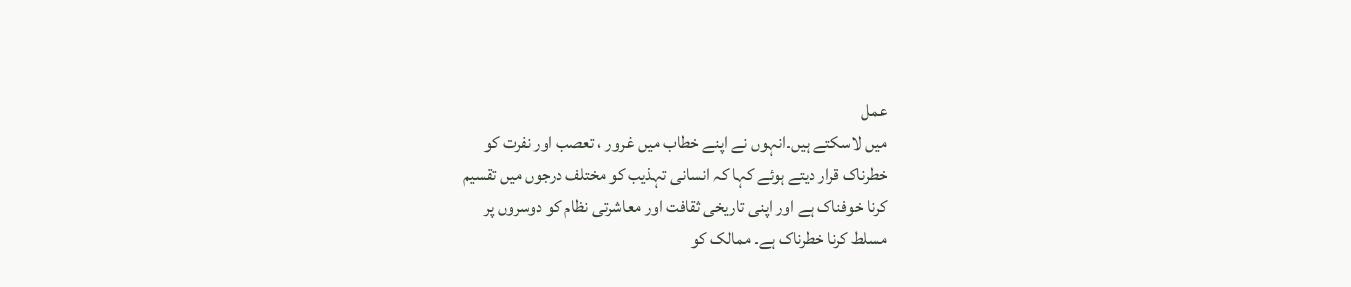عمل
میں لاسکتے ہیں۔انہوں نے اپنے خطاب میں غرور ، تعصب اور نفرت کو
خطرناک قرار دیتے ہوئے کہا کہ انسانی تہذیب کو مختلف درجوں میں تقسیم
کرنا خوفناک ہے اور اپنی تاریخی ثقافت اور معاشرتی نظام کو دوسروں پر
مسلط کرنا خطرناک ہے۔ ممالک کو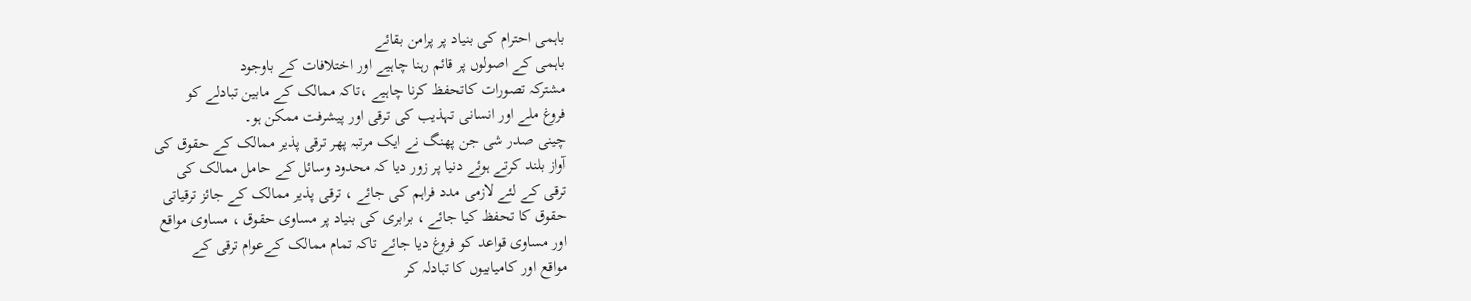باہمی احترام کی بنیاد پر پرامن بقائے
باہمی کے اصولوں پر قائم رہنا چاہیے اور اختلافات کے باوجود
مشترکہ تصورات کاتحفظ کرنا چاہیے ،تاکہ ممالک کے مابین تبادلے کو
فروغ ملے اور انسانی تہذیب کی ترقی اور پیشرفت ممکن ہو۔
چینی صدر شی جن پھنگ نے ایک مرتبہ پھر ترقی پذیر ممالک کے حقوق کی
آواز بلند کرتے ہوئے دنیا پر زور دیا کہ محدود وسائل کے حامل ممالک کی
ترقی کے لئے لازمی مدد فراہم کی جائے ، ترقی پذیر ممالک کے جائز ترقیاتی
حقوق کا تحفظ کیا جائے ، برابری کی بنیاد پر مساوی حقوق ، مساوی مواقع
اور مساوی قواعد کو فروغ دیا جائے تاکہ تمام ممالک کےعوام ترقی کے
مواقع اور کامیابیوں کا تبادلہ کر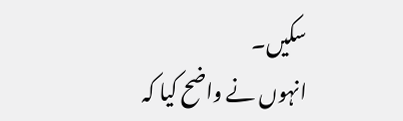سکیں۔
انہوں نے واضح کیا کہ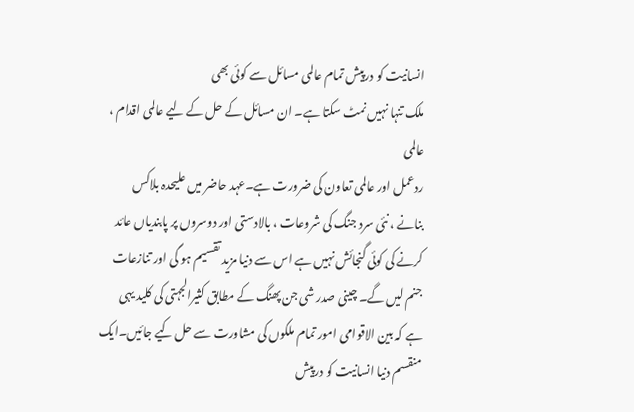انسانیت کو درپیش تمام عالمی مسائل سے کوئی بھی
ملک تنہا نہیں نمٹ سکتا ہے۔ ان مسائل کے حل کے لیے عالمی اقدام ، عالمی
ردعمل اور عالمی تعاون کی ضرورت ہے۔عہد حاضر میں علیحدہ بلاکس
بنانے ، نئی سرد جنگ کی شروعات ، بالادستی اور دوسروں پر پابندیاں عائد
کرنے کی کوئی گنجائش نہیں ہے اس سے دنیا مزید تقسیم ہو گی اور تنازعات
جنم لیں گے۔ چینی صدر شی جن پھنگ کے مطابق کثیرالجہتی کی کلید یہی
ہے کہ بین الاقوامی امور تمام ملکوں کی مشاورت سے حل کیے جائیں۔ایک
منقسم دنیا انسانیت کو درپیش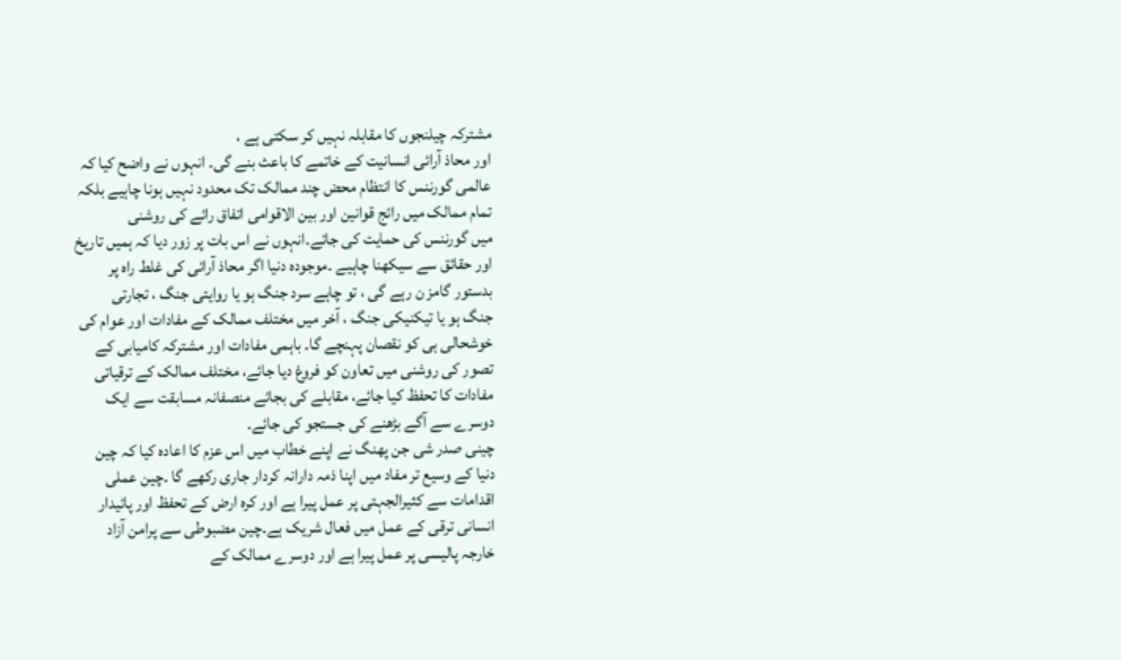مشترکہ چیلنجوں کا مقابلہ نہیں کر سکتی ہے ،
اور محاذ آرائی انسانیت کے خاتمے کا باعث بنے گی۔ انہوں نے واضح کیا کہ
عالمی گورننس کا انتظام محض چند ممالک تک محدود نہیں ہونا چاہیے بلکہ
تمام ممالک میں رائج قوانین اور بین الاقوامی اتفاق رائے کی روشنی
میں گورننس کی حمایت کی جائے۔انہوں نے اس بات پر زور دیا کہ ہمیں تاریخ
اور حقائق سے سیکھنا چاہیے ۔موجودہ دنیا اگر محاذ آرائی کی غلط راہ پر
بدستور گامز ن رہے گی ، تو چاہے سرد جنگ ہو یا روایتی جنگ ، تجارتی
جنگ ہو یا تیکنیکی جنگ ، آخر میں مختلف ممالک کے مفادات اور عوام کی
خوشحالی ہی کو نقصان پہنچے گا۔ باہمی مفادات اور مشترکہ کامیابی کے
تصور کی روشنی میں تعاون کو فروغ دیا جائے، مختلف ممالک کے ترقیاتی
مفادات کا تحفظ کیا جائے، مقابلے کی بجائے منصفانہ مسابقت سے ایک
دوسرے سے آگے بڑھنے کی جستجو کی جائے۔
چینی صدر شی جن پھنگ نے اپنے خطاب میں اس عزم کا اعادہ کیا کہ چین
دنیا کے وسیع تر مفاد میں اپنا ذمہ دارانہ کردار جاری رکھے گا ۔چین عملی
اقدامات سے کثیرالجہتی پر عمل پیرا ہے اور کرہ ارض کے تحفظ اور پائیدار
انسانی ترقی کے عمل میں فعال شریک ہے۔چین مضبوطی سے پرامن آزاد
خارجہ پالیسی پر عمل پیرا ہے اور دوسرے ممالک کے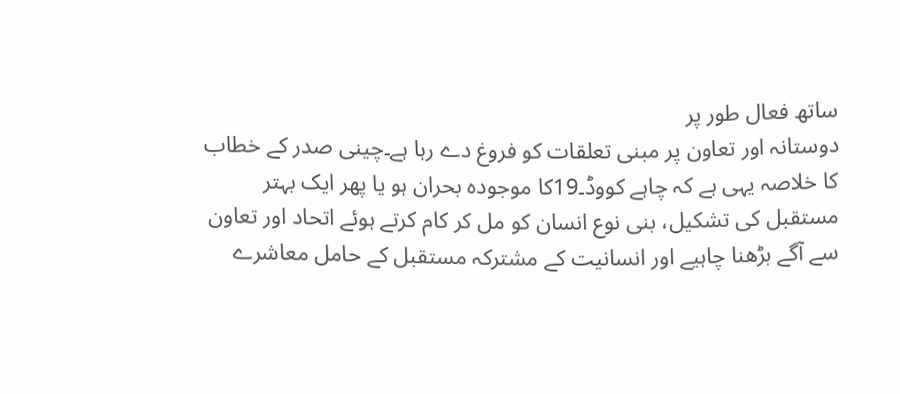ساتھ فعال طور پر
دوستانہ اور تعاون پر مبنی تعلقات کو فروغ دے رہا ہے۔چینی صدر کے خطاب
کا خلاصہ یہی ہے کہ چاہے کووڈ۔19کا موجودہ بحران ہو یا پھر ایک بہتر
مستقبل کی تشکیل، بنی نوع انسان کو مل کر کام کرتے ہوئے اتحاد اور تعاون
سے آگے بڑھنا چاہیے اور انسانیت کے مشترکہ مستقبل کے حامل معاشرے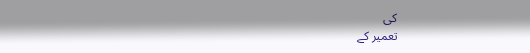کی
تعمیر کے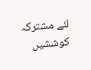لئے مشترکہ کوششیں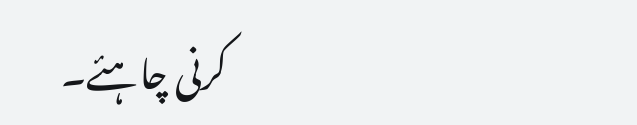کرنی چاہئے۔